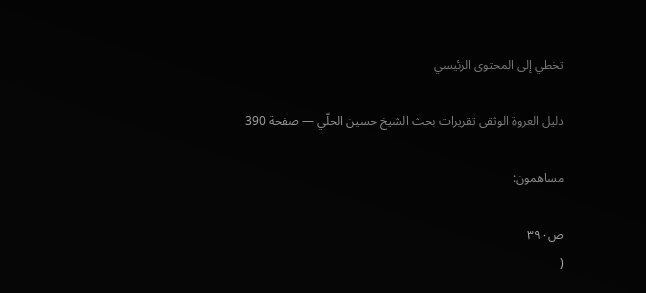تخطي إلى المحتوى الرئيسي

دليل العروة الوثقى تقريرات بحث الشيخ حسين الحلّي — صفحة 390

مساهمون:

ص٣٩٠
(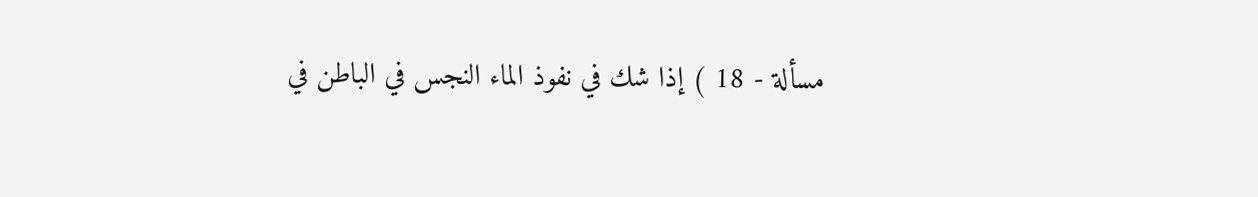مسألة - 18 ) إذا شك في نفوذ الماء النجس في الباطن في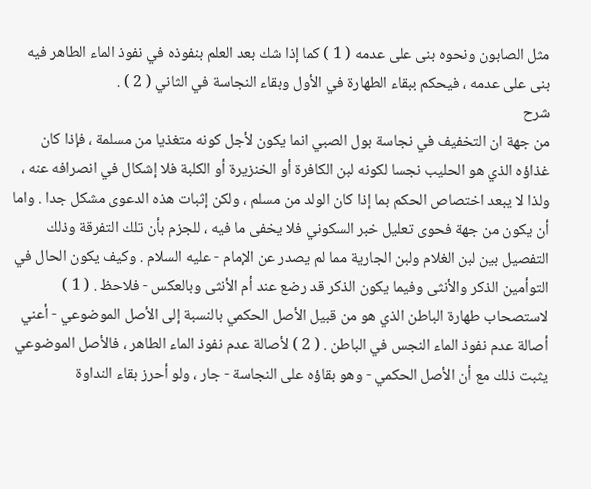مثل الصابون ونحوه بنى على عدمه ( 1 ) كما إذا شك بعد العلم بنفوذه في نفوذ الماء الطاهر فيه بنى على عدمه ، فيحكم ببقاء الطهارة في الأول وبقاء النجاسة في الثاني ( 2 ) .
شرح
من جهة ان التخفيف في نجاسة بول الصبي انما يكون لأجل كونه متغذيا من مسلمة ، فإذا كان غذاؤه الذي هو الحليب نجسا لكونه لبن الكافرة أو الخنزيرة أو الكلبة فلا إشكال في انصرافه عنه ، ولذا لا يبعد اختصاص الحكم بما إذا كان الولد من مسلم ، ولكن إثبات هذه الدعوى مشكل جدا . واما أن يكون من جهة فحوى تعليل خبر السكوني فلا يخفى ما فيه ، للجزم بأن تلك التفرقة وذلك التفصيل بين لبن الغلام ولبن الجارية مما لم يصدر عن الإمام - عليه السلام . وكيف يكون الحال في التوأمين الذكر والأنثى وفيما يكون الذكر قد رضع عند أم الأنثى وبالعكس - فلاحظ . ( 1 ) لاستصحاب طهارة الباطن الذي هو من قبيل الأصل الحكمي بالنسبة إلى الأصل الموضوعي - أعني أصالة عدم نفوذ الماء النجس في الباطن . ( 2 ) لأصالة عدم نفوذ الماء الطاهر ، فالأصل الموضوعي يثبت ذلك مع أن الأصل الحكمي - وهو بقاؤه على النجاسة - جار ، ولو أحرز بقاء النداوة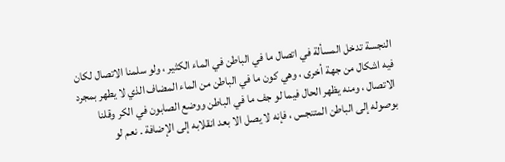النجسة تدخل المسألة في اتصال ما في الباطن في الماء الكثير ، ولو سلمنا الاتصال لكان فيه اشكال من جهة أخرى ، وهي كون ما في الباطن من الماء المضاف الذي لا يطهر بمجرد الاتصال ، ومنه يظهر الحال فيما لو جف ما في الباطن ووضع الصابون في الكر وقلنا بوصوله إلى الباطن المتنجس ، فإنه لا يصل الا بعد انقلابه إلى الإضافة . نعم لو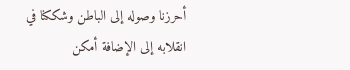أحرزنا وصوله إلى الباطن وشككنا في انقلابه إلى الإضافة أمكن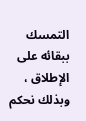التمسك ببقائه على الإطلاق ، وبذلك نحكم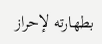بطهارته لإحراز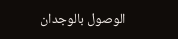الوصول بالوجدان